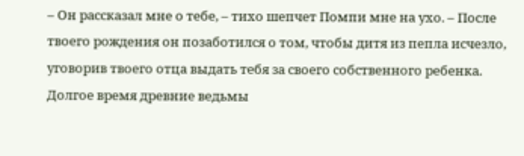– Он рассказал мне о тебе, – тихо шепчет Помпи мне на ухо. – После твоего рождения он позаботился о том, чтобы дитя из пепла исчезло, уговорив твоего отца выдать тебя за своего собственного ребенка. Долгое время древние ведьмы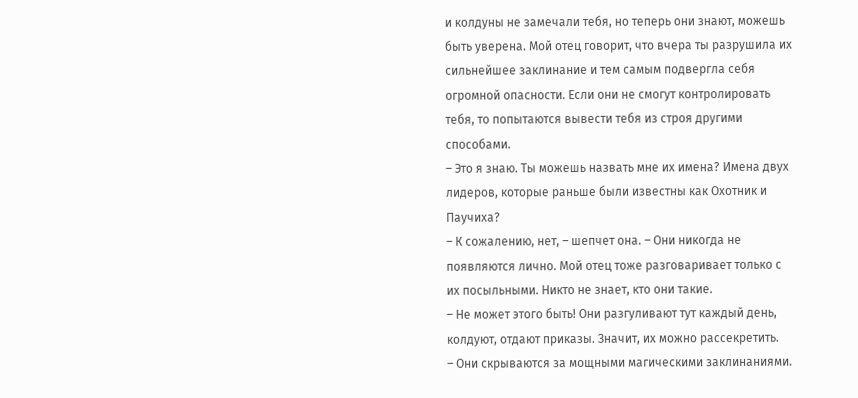и колдуны не замечали тебя, но теперь они знают, можешь быть уверена. Мой отец говорит, что вчера ты разрушила их сильнейшее заклинание и тем самым подвергла себя огромной опасности. Если они не смогут контролировать тебя, то попытаются вывести тебя из строя другими способами.
– Это я знаю. Ты можешь назвать мне их имена? Имена двух лидеров, которые раньше были известны как Охотник и Паучиха?
– К сожалению, нет, – шепчет она. – Они никогда не появляются лично. Мой отец тоже разговаривает только с их посыльными. Никто не знает, кто они такие.
– Не может этого быть! Они разгуливают тут каждый день, колдуют, отдают приказы. Значит, их можно рассекретить.
– Они скрываются за мощными магическими заклинаниями.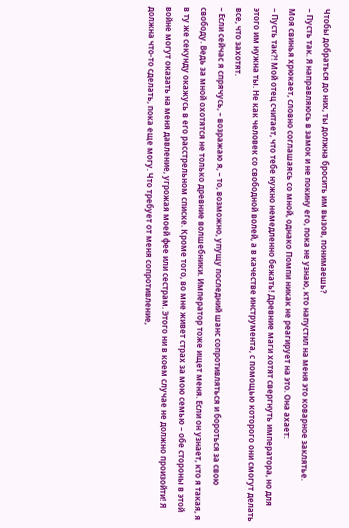Чтобы добраться до них, ты должна бросить им вызов, понимаешь?
– Пусть так. Я направляюсь в замок и не покину его, пока не узнаю, кто напустил на меня это коварное заклятье.
Моя свинья хрюкает, словно соглашаясь со мной, однако Помпи никак не реагирует на это. Она ахает:
– Пусть так?! Мой отец считает, что тебе нужно немедленно бежать! Древние маги хотят свергнуть императора, но для этого им нужна ты. Не как человек со свободной волей, а в качестве инструмента, с помощью которого они смогут делать все, что захотят.
– Если сейчас я спрячусь, – возражаю я, – то, возможно, упущу последний шанс сопротивляться и бороться за свою свободу. Ведь за мной охотятся не только древние волшебники. Император тоже ищет меня. Если он узнает, кто я такая, я в ту же секунду окажусь в его расстрельном списке. Кроме того, во мне живет страх за мою семью – обе стороны в этой войне могут оказать на меня давление, угрожая моей фее или сестрам. Этого ни в коем случае не должно произойти! Я должна что-то сделать, пока еще могу. Что требует от меня сопротивление,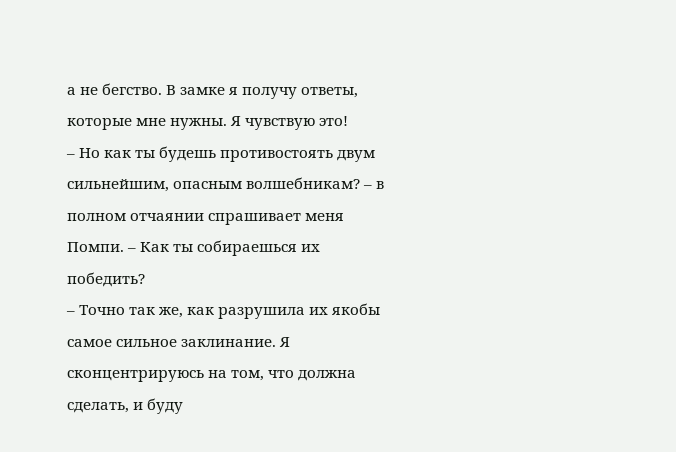а не бегство. В замке я получу ответы, которые мне нужны. Я чувствую это!
– Но как ты будешь противостоять двум сильнейшим, опасным волшебникам? – в полном отчаянии спрашивает меня Помпи. – Как ты собираешься их победить?
– Точно так же, как разрушила их якобы самое сильное заклинание. Я сконцентрируюсь на том, что должна сделать, и буду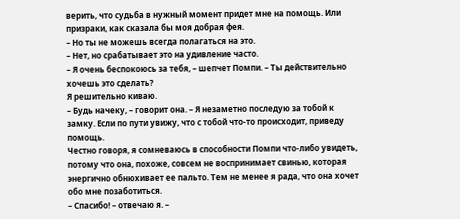верить, что судьба в нужный момент придет мне на помощь. Или призраки, как сказала бы моя добрая фея.
– Но ты не можешь всегда полагаться на это.
– Нет, но срабатывает это на удивление часто.
– Я очень беспокоюсь за тебя, – шепчет Помпи. – Ты действительно хочешь это сделать?
Я решительно киваю.
– Будь начеку, – говорит она. – Я незаметно последую за тобой к замку. Если по пути увижу, что с тобой что-то происходит, приведу помощь.
Честно говоря, я сомневаюсь в способности Помпи что-либо увидеть, потому что она, похоже, совсем не воспринимает свинью, которая энергично обнюхивает ее пальто. Тем не менее я рада, что она хочет обо мне позаботиться.
– Спасибо! – отвечаю я. –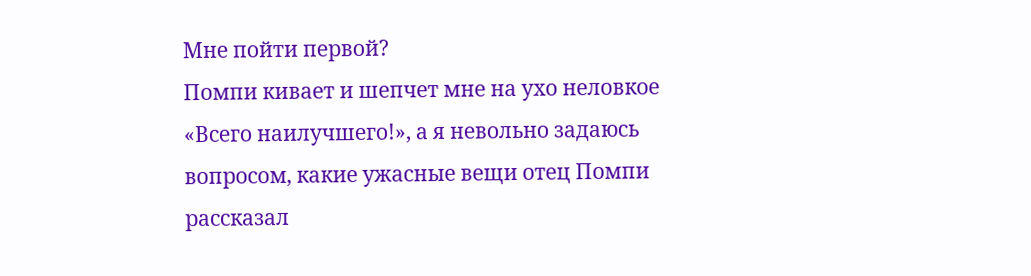Мне пойти первой?
Помпи кивает и шепчет мне на ухо неловкое «Всего наилучшего!», а я невольно задаюсь вопросом, какие ужасные вещи отец Помпи рассказал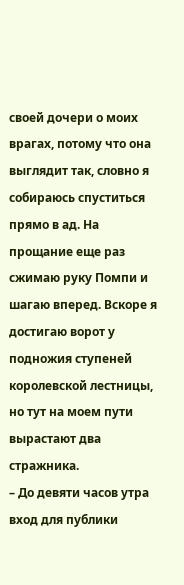своей дочери о моих врагах, потому что она выглядит так, словно я собираюсь спуститься прямо в ад. На прощание еще раз сжимаю руку Помпи и шагаю вперед. Вскоре я достигаю ворот у подножия ступеней королевской лестницы, но тут на моем пути вырастают два стражника.
– До девяти часов утра вход для публики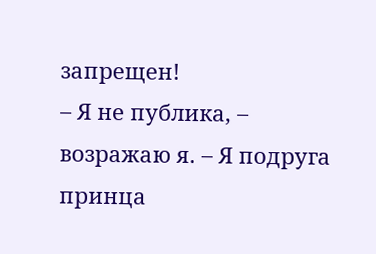запрещен!
– Я не публика, – возражаю я. – Я подруга принца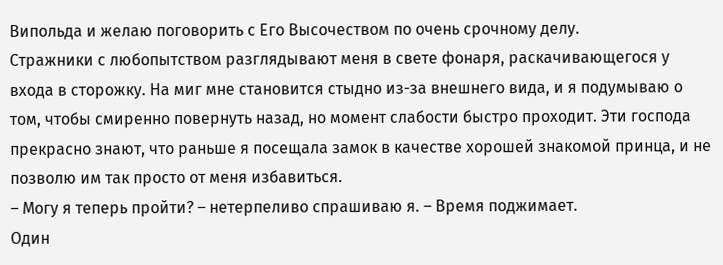Випольда и желаю поговорить с Его Высочеством по очень срочному делу.
Стражники с любопытством разглядывают меня в свете фонаря, раскачивающегося у входа в сторожку. На миг мне становится стыдно из-за внешнего вида, и я подумываю о том, чтобы смиренно повернуть назад, но момент слабости быстро проходит. Эти господа прекрасно знают, что раньше я посещала замок в качестве хорошей знакомой принца, и не позволю им так просто от меня избавиться.
– Могу я теперь пройти? – нетерпеливо спрашиваю я. – Время поджимает.
Один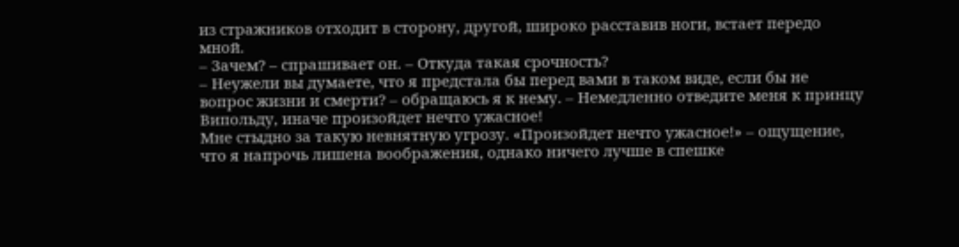из стражников отходит в сторону, другой, широко расставив ноги, встает передо мной.
– Зачем? – спрашивает он. – Откуда такая срочность?
– Неужели вы думаете, что я предстала бы перед вами в таком виде, если бы не вопрос жизни и смерти? – обращаюсь я к нему. – Немедленно отведите меня к принцу Випольду, иначе произойдет нечто ужасное!
Мне стыдно за такую невнятную угрозу. «Произойдет нечто ужасное!» – ощущение, что я напрочь лишена воображения, однако ничего лучше в спешке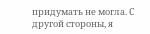придумать не могла. С другой стороны, я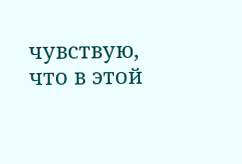чувствую, что в этой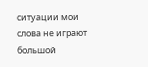ситуации мои слова не играют большой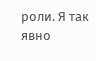роли. Я так явно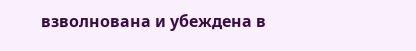взволнована и убеждена в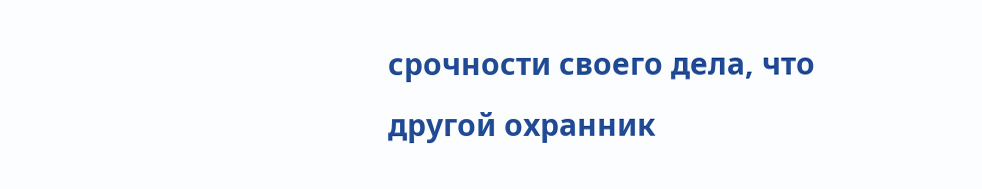срочности своего дела, что другой охранник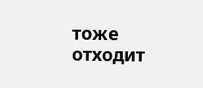тоже отходит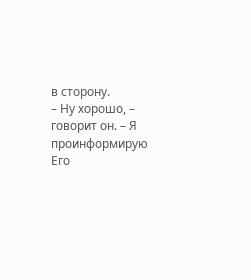в сторону.
– Ну хорошо, – говорит он. – Я проинформирую Его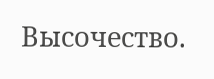Высочество.